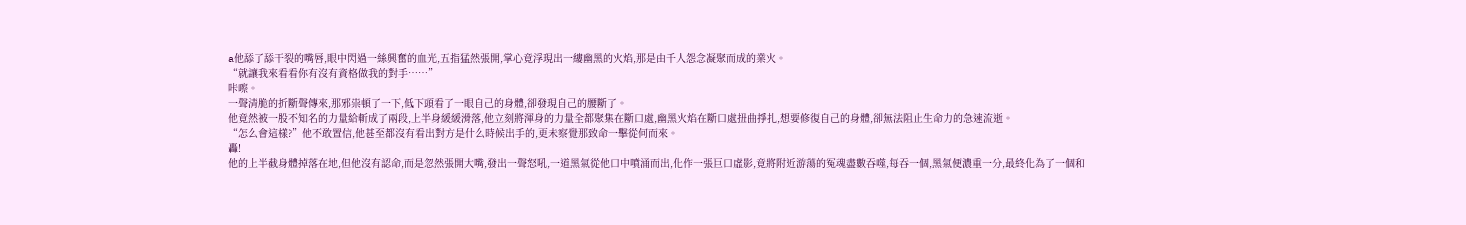a他舔了舔干裂的嘴唇,眼中閃過一絲興奮的血光,五指猛然張開,掌心竟浮現出一縷幽黑的火焰,那是由千人怨念凝聚而成的業火。
“就讓我來看看你有沒有資格做我的對手……”
咔嚓。
一聲清脆的折斷聲傳來,那邪祟頓了一下,低下頭看了一眼自己的身體,卻發現自己的腰斷了。
他竟然被一股不知名的力量給斬成了兩段,上半身緩緩滑落,他立刻將渾身的力量全都聚集在斷口處,幽黑火焰在斷口處扭曲掙扎,想要修復自己的身體,卻無法阻止生命力的急速流逝。
“怎么會這樣?”他不敢置信,他甚至都沒有看出對方是什么時候出手的,更未察覺那致命一擊從何而來。
轟!
他的上半截身體掉落在地,但他沒有認命,而是忽然張開大嘴,發出一聲怒吼,一道黑氣從他口中噴涌而出,化作一張巨口虛影,竟將附近游蕩的冤魂盡數吞噬,每吞一個,黑氣便濃重一分,最終化為了一個和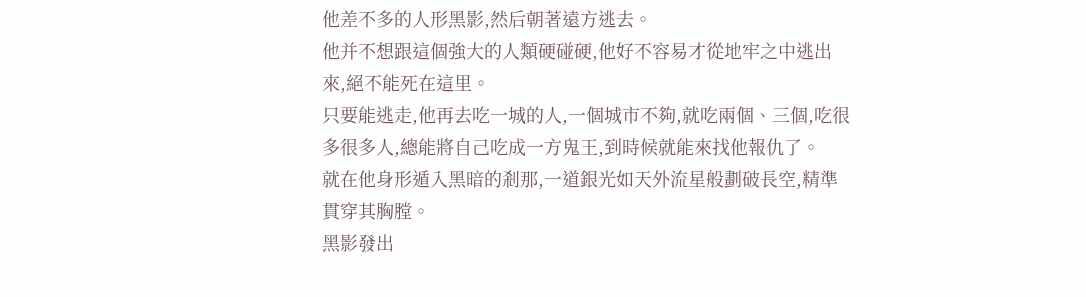他差不多的人形黑影,然后朝著遠方逃去。
他并不想跟這個強大的人類硬碰硬,他好不容易才從地牢之中逃出來,絕不能死在這里。
只要能逃走,他再去吃一城的人,一個城市不夠,就吃兩個、三個,吃很多很多人,總能將自己吃成一方鬼王,到時候就能來找他報仇了。
就在他身形遁入黑暗的剎那,一道銀光如天外流星般劃破長空,精準貫穿其胸膛。
黑影發出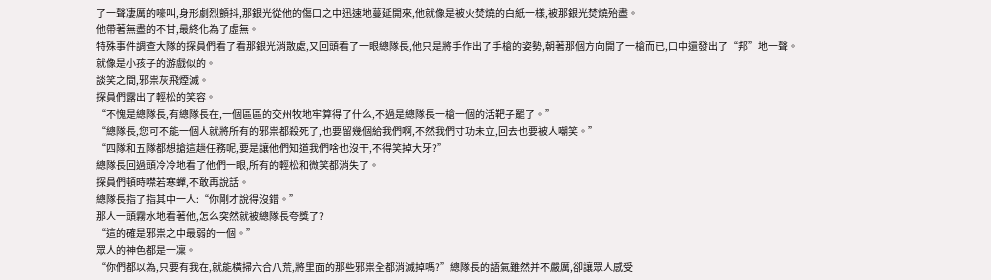了一聲凄厲的嚎叫,身形劇烈顫抖,那銀光從他的傷口之中迅速地蔓延開來,他就像是被火焚燒的白紙一樣,被那銀光焚燒殆盡。
他帶著無盡的不甘,最終化為了虛無。
特殊事件調查大隊的探員們看了看那銀光消散處,又回頭看了一眼總隊長,他只是將手作出了手槍的姿勢,朝著那個方向開了一槍而已,口中還發出了“邦”地一聲。
就像是小孩子的游戲似的。
談笑之間,邪祟灰飛煙滅。
探員們露出了輕松的笑容。
“不愧是總隊長,有總隊長在,一個區區的交州牧地牢算得了什么,不過是總隊長一槍一個的活靶子罷了。”
“總隊長,您可不能一個人就將所有的邪祟都殺死了,也要留幾個給我們啊,不然我們寸功未立,回去也要被人嘲笑。”
“四隊和五隊都想搶這趟任務呢,要是讓他們知道我們啥也沒干,不得笑掉大牙?”
總隊長回過頭冷冷地看了他們一眼,所有的輕松和微笑都消失了。
探員們頓時噤若寒蟬,不敢再說話。
總隊長指了指其中一人:“你剛才說得沒錯。”
那人一頭霧水地看著他,怎么突然就被總隊長夸獎了?
“這的確是邪祟之中最弱的一個。”
眾人的神色都是一凜。
“你們都以為,只要有我在,就能橫掃六合八荒,將里面的那些邪祟全都消滅掉嗎?”總隊長的語氣雖然并不嚴厲,卻讓眾人感受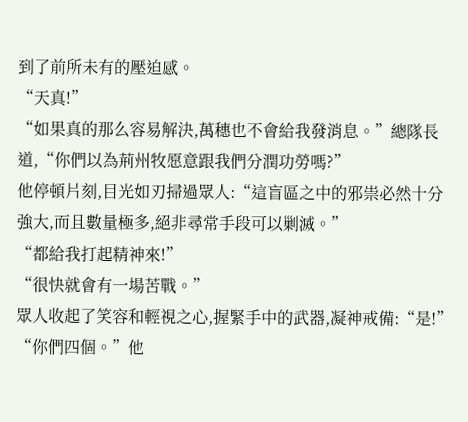到了前所未有的壓迫感。
“天真!”
“如果真的那么容易解決,萬穗也不會給我發消息。”總隊長道,“你們以為荊州牧愿意跟我們分潤功勞嗎?”
他停頓片刻,目光如刃掃過眾人:“這盲區之中的邪祟必然十分強大,而且數量極多,絕非尋常手段可以剿滅。”
“都給我打起精神來!”
“很快就會有一場苦戰。”
眾人收起了笑容和輕視之心,握緊手中的武器,凝神戒備:“是!”
“你們四個。”他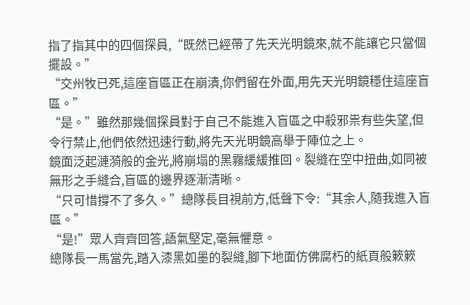指了指其中的四個探員,“既然已經帶了先天光明鏡來,就不能讓它只當個擺設。”
“交州牧已死,這座盲區正在崩潰,你們留在外面,用先天光明鏡穩住這座盲區。”
“是。”雖然那幾個探員對于自己不能進入盲區之中殺邪祟有些失望,但令行禁止,他們依然迅速行動,將先天光明鏡高舉于陣位之上。
鏡面泛起漣漪般的金光,將崩塌的黑霧緩緩推回。裂縫在空中扭曲,如同被無形之手縫合,盲區的邊界逐漸清晰。
“只可惜撐不了多久。”總隊長目視前方,低聲下令:“其余人,隨我進入盲區。”
“是!”眾人齊齊回答,語氣堅定,毫無懼意。
總隊長一馬當先,踏入漆黑如墨的裂縫,腳下地面仿佛腐朽的紙頁般簌簌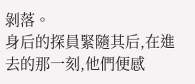剝落。
身后的探員緊隨其后,在進去的那一刻,他們便感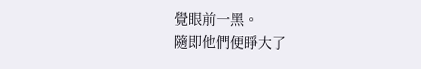覺眼前一黑。
隨即他們便睜大了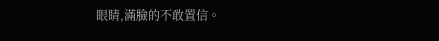眼睛,滿臉的不敢置信。